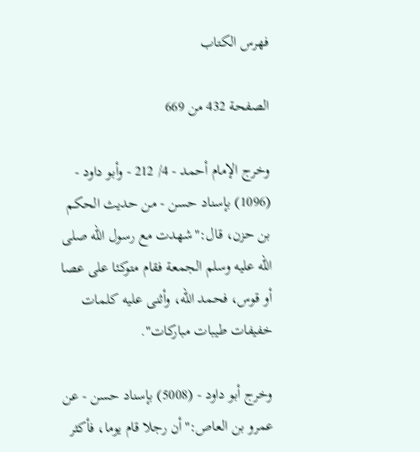فهرس الكتاب

الصفحة 432 من 669

وخرج الإمام أحمد - 4/ 212 - وأبو داود - (1096) بإسناد حسن - من حديث الحكم بن حزن، قال:"شهدت مع رسول الله صلى الله عليه وسلم الجمعة فقام متوكئا على عصا أو قوس، فحمد الله، وأثنى عليه كلمات خفيفات طيبات مباركات".

وخرج أبو داود - (5008) بإسناد حسن - عن عمرو بن العاص:"أن رجلا قام يوما، فأكثر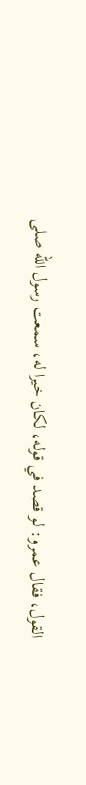القول، فقال عمرو: لو قصد في قوله، لكان خيرا له، سمعت رسول الله صلى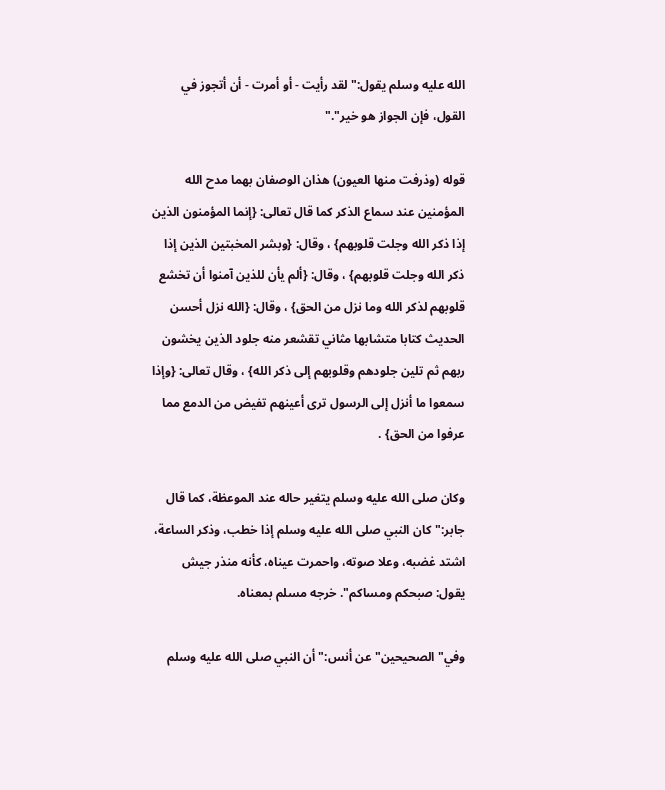الله عليه وسلم يقول:"لقد رأيت - أو أمرت - أن أتجوز في القول، فإن الجواز هو خير"."

قوله (وذرفت منها العيون) هذان الوصفان بهما مدح الله المؤمنين عند سماع الذكر كما قال تعالى: {إنما المؤمنون الذين إذا ذكر الله وجلت قلوبهم} ، وقال: {وبشر المخبتين الذين إذا ذكر الله وجلت قلوبهم} ، وقال: {ألم يأن للذين آمنوا أن تخشع قلوبهم لذكر الله وما نزل من الحق} ، وقال: {الله نزل أحسن الحديث كتابا متشابها مثاني تقشعر منه جلود الذين يخشون ربهم ثم تلين جلودهم وقلوبهم إلى ذكر الله} ، وقال تعالى: {وإذا سمعوا ما أنزل إلى الرسول ترى أعينهم تفيض من الدمع مما عرفوا من الحق} .

وكان صلى الله عليه وسلم يتغير حاله عند الموعظة، كما قال جابر:"كان النبي صلى الله عليه وسلم إذا خطب، وذكر الساعة، اشتد غضبه، وعلا صوته، واحمرت عيناه، كأنه منذر جيش يقول: صبحكم ومساكم". خرجه مسلم بمعناه.

وفي"الصحيحين"عن أنس:"أن النبي صلى الله عليه وسلم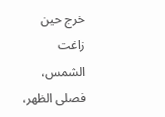خرج حين زاغت الشمس، فصلى الظهر،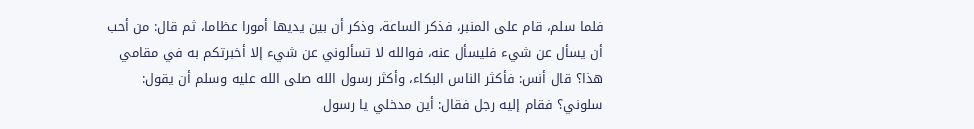فلما سلم، قام على المنبر، فذكر الساعة، وذكر أن بين يديها أمورا عظاما، ثم قال: من أحب أن يسأل عن شيء فليسأل عنه، فوالله لا تسألوني عن شيء إلا أخبرتكم به في مقامي هذا؟ قال أنس: فأكثر الناس البكاء، وأكثر رسول الله صلى الله عليه وسلم أن يقول: سلوني؟ فقام إليه رجل فقال: أين مدخلي يا رسول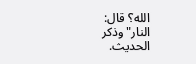الله؟ قال: النار"وذكر الحديث.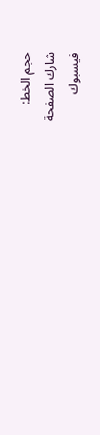حجم الخط:
شارك الصفحة
فيسبوك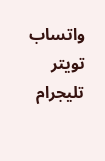واتساب تويتر تليجرام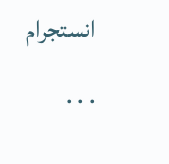انستجرام
. . .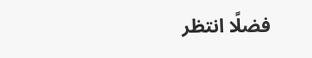فضلًا انتظر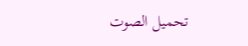تحميل الصوت